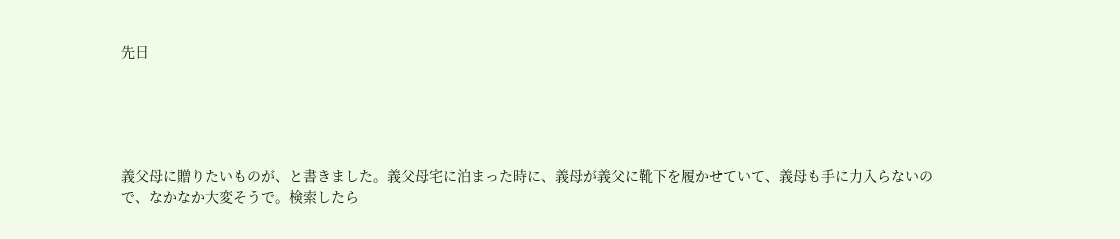先日





義父母に贈りたいものが、と書きました。義父母宅に泊まった時に、義母が義父に靴下を履かせていて、義母も手に力入らないので、なかなか大変そうで。検索したら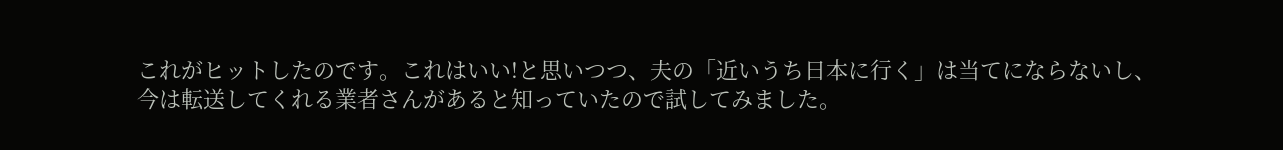これがヒットしたのです。これはいい!と思いつつ、夫の「近いうち日本に行く」は当てにならないし、今は転送してくれる業者さんがあると知っていたので試してみました。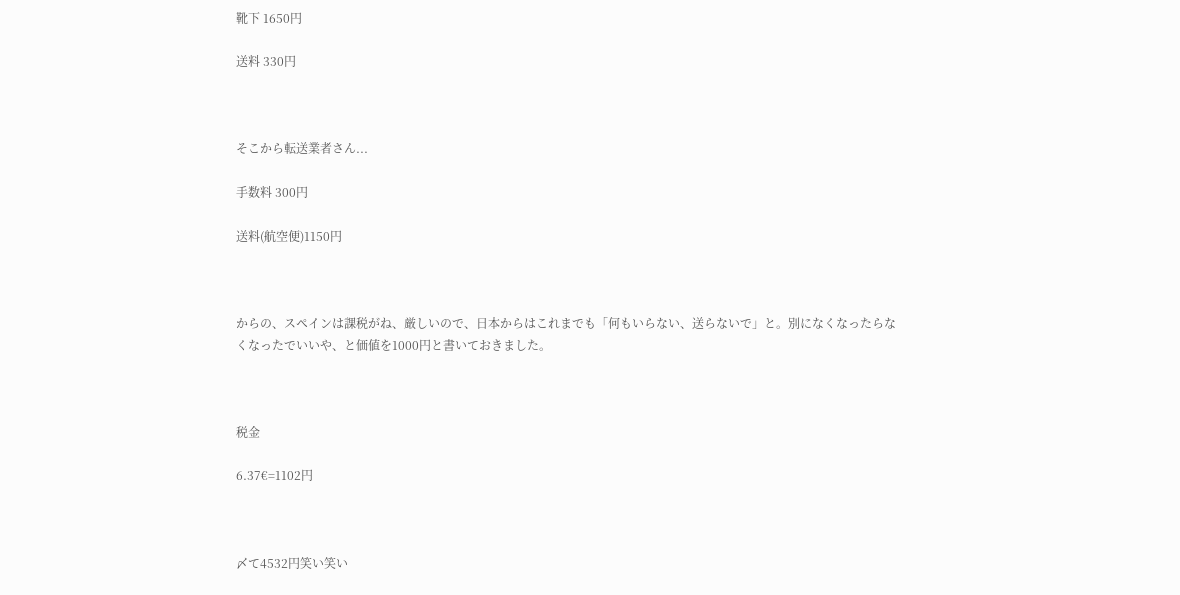靴下 1650円

送料 330円



そこから転送業者さん...

手数料 300円

送料(航空便)1150円



からの、スペインは課税がね、厳しいので、日本からはこれまでも「何もいらない、送らないで」と。別になくなったらなくなったでいいや、と価値を1000円と書いておきました。



税金

6.37€=1102円



〆て4532円笑い笑い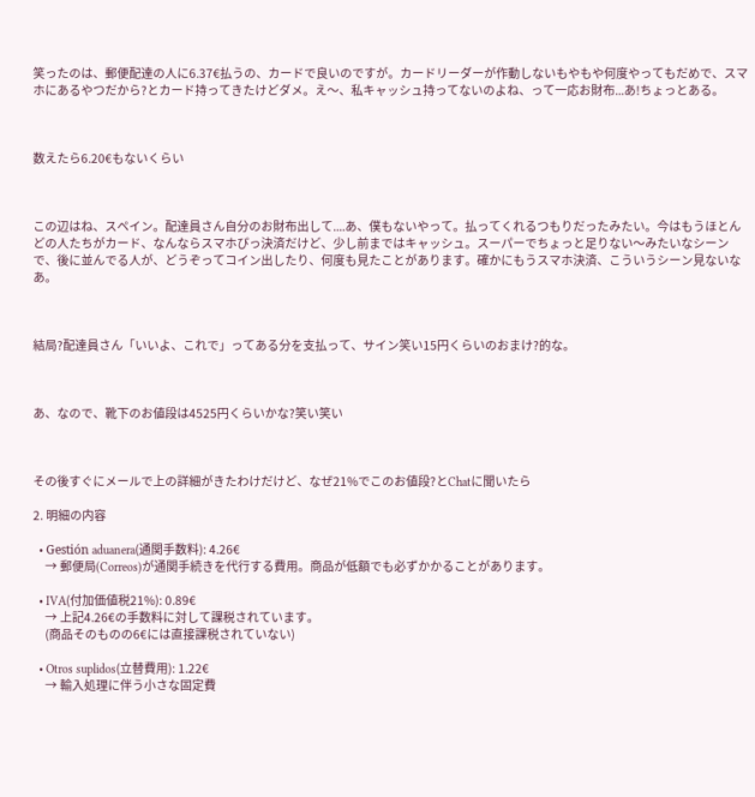笑ったのは、郵便配達の人に6.37€払うの、カードで良いのですが。カードリーダーが作動しないもやもや何度やってもだめで、スマホにあるやつだから?とカード持ってきたけどダメ。え〜、私キャッシュ持ってないのよね、って一応お財布...あ!ちょっとある。



数えたら6.20€もないくらい



この辺はね、スペイン。配達員さん自分のお財布出して....あ、僕もないやって。払ってくれるつもりだったみたい。今はもうほとんどの人たちがカード、なんならスマホぴっ決済だけど、少し前まではキャッシュ。スーパーでちょっと足りない〜みたいなシーンで、後に並んでる人が、どうぞってコイン出したり、何度も見たことがあります。確かにもうスマホ決済、こういうシーン見ないなあ。



結局?配達員さん「いいよ、これで」ってある分を支払って、サイン笑い15円くらいのおまけ?的な。



あ、なので、靴下のお値段は4525円くらいかな?笑い笑い



その後すぐにメールで上の詳細がきたわけだけど、なぜ21%でこのお値段?とChatに聞いたら

2. 明細の内容

  • Gestión aduanera(通関手数料): 4.26€
    → 郵便局(Correos)が通関手続きを代行する費用。商品が低額でも必ずかかることがあります。

  • IVA(付加価値税21%): 0.89€
    → 上記4.26€の手数料に対して課税されています。
    (商品そのものの6€には直接課税されていない)

  • Otros suplidos(立替費用): 1.22€
    → 輸入処理に伴う小さな固定費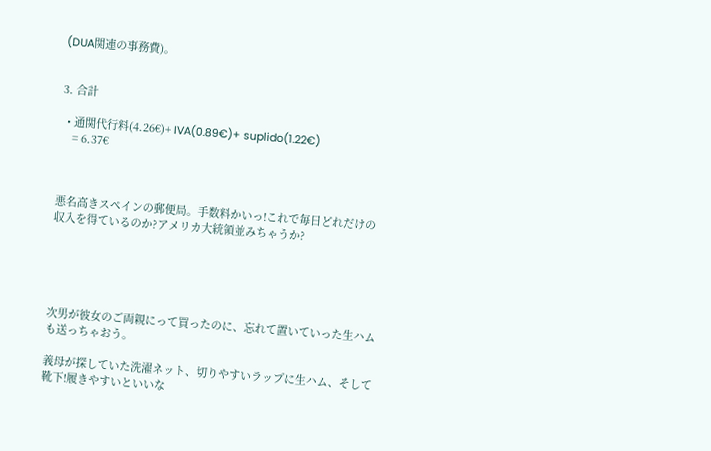(DUA関連の事務費)。


3. 合計

  • 通関代行料(4.26€)+ IVA(0.89€)+ suplido(1.22€)
    = 6.37€



悪名高きスペインの郵便局。手数料かいっ!これで毎日どれだけの収入を得ているのか?アメリカ大統領並みちゃうか?





次男が彼女のご両親にって買ったのに、忘れて置いていった生ハムも送っちゃおう。

義母が探していた洗濯ネット、切りやすいラップに生ハム、そして靴下!履きやすいといいな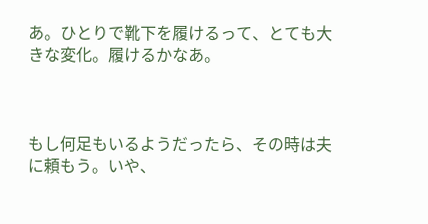あ。ひとりで靴下を履けるって、とても大きな変化。履けるかなあ。



もし何足もいるようだったら、その時は夫に頼もう。いや、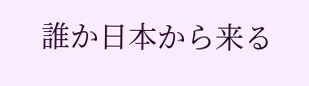誰か日本から来る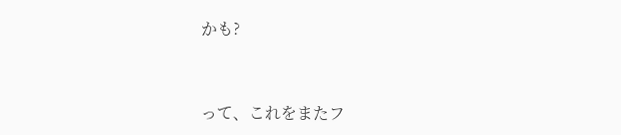かも?



って、これをまたフ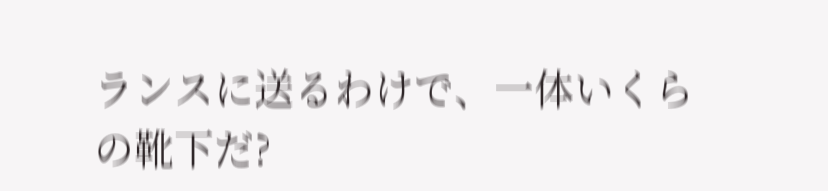ランスに送るわけで、一体いくらの靴下だ?